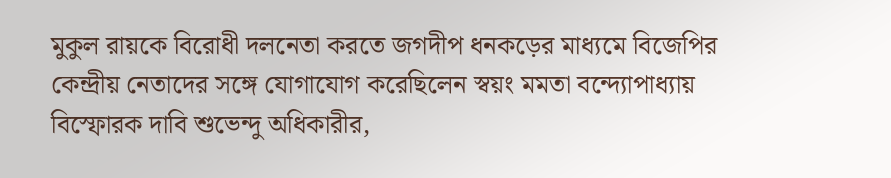মুকুল রায়কে বিরোধী দলনেতা করতে জগদীপ ধনকড়ের মাধ্যমে বিজেপির কেন্দ্রীয় নেতাদের সঙ্গে যোগাযোগ করেছিলেন স্বয়ং মমতা বন্দ্যোপাধ্যায় বিস্ফোরক দাবি শুভেন্দু অধিকারীর,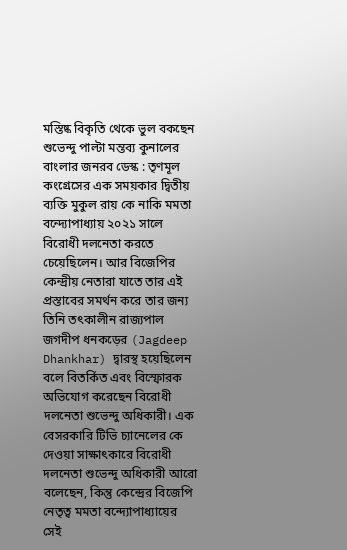মস্তিষ্ক বিকৃতি থেকে ভুল বকছেন শুভেন্দু পাল্টা মন্তব্য কুনালের
বাংলার জনরব ডেস্ক : তৃণমূল কংগ্রেসের এক সময়কার দ্বিতীয় ব্যক্তি মুকুল রায় কে নাকি মমতা বন্দ্যোপাধ্যায় ২০২১ সালে বিরোধী দলনেতা করতে চেয়েছিলেন। আর বিজেপির কেন্দ্রীয় নেতারা যাতে তার এই প্রস্তাবের সমর্থন করে তার জন্য তিনি তৎকালীন রাজ্যপাল জগদীপ ধনকড়ের (Jagdeep Dhankhar) দ্বারস্থ হয়েছিলেন বলে বিতর্কিত এবং বিস্ফোরক অভিযোগ করেছেন বিরোধী দলনেতা শুভেন্দু অধিকারী। এক বেসরকারি টিভি চ্যানেলের কে দেওয়া সাক্ষাৎকারে বিরোধী দলনেতা শুভেন্দু অধিকারী আরো বলেছেন, কিন্তু কেন্দ্রের বিজেপি নেতৃত্ব মমতা বন্দ্যোপাধ্যায়ের সেই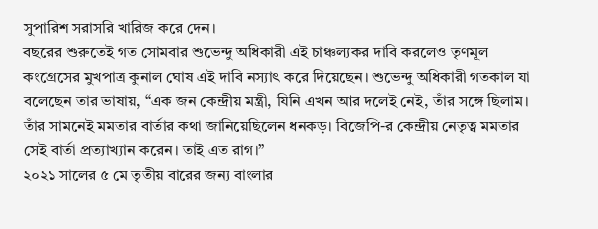সুপারিশ সরাসরি খারিজ করে দেন।
বছরের শুরুতেই গত সোমবার শুভেন্দু অধিকারী এই চাঞ্চল্যকর দাবি করলেও তৃণমূল কংগ্রেসের মুখপাত্র কুনাল ঘোষ এই দাবি নস্যাৎ করে দিয়েছেন। শুভেন্দু অধিকারী গতকাল যা বলেছেন তার ভাষায়, “এক জন কেন্দ্রীয় মন্ত্রী, যিনি এখন আর দলেই নেই, তাঁর সঙ্গে ছিলাম। তাঁর সামনেই মমতার বার্তার কথা জানিয়েছিলেন ধনকড়। বিজেপি-র কেন্দ্রীয় নেতৃত্ব মমতার সেই বার্তা প্রত্যাখ্যান করেন। তাই এত রাগ।”
২০২১ সালের ৫ মে তৃতীয় বারের জন্য বাংলার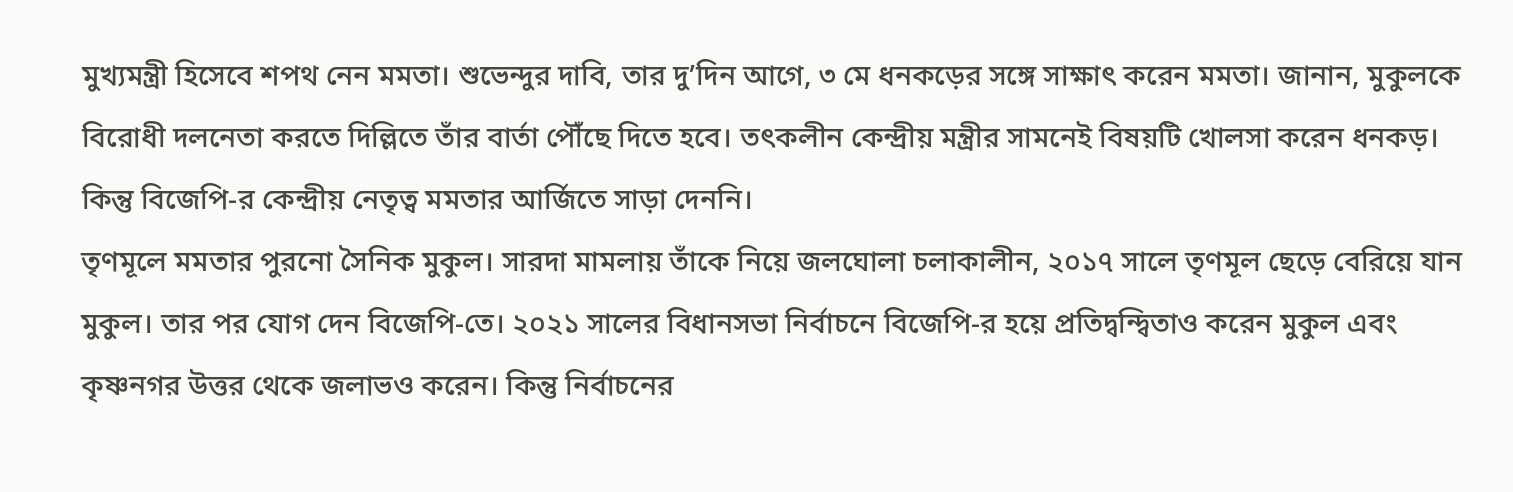মুখ্যমন্ত্রী হিসেবে শপথ নেন মমতা। শুভেন্দুর দাবি, তার দু’দিন আগে, ৩ মে ধনকড়ের সঙ্গে সাক্ষাৎ করেন মমতা। জানান, মুকুলকে বিরোধী দলনেতা করতে দিল্লিতে তাঁর বার্তা পৌঁছে দিতে হবে। তৎকলীন কেন্দ্রীয় মন্ত্রীর সামনেই বিষয়টি খোলসা করেন ধনকড়। কিন্তু বিজেপি-র কেন্দ্রীয় নেতৃত্ব মমতার আর্জিতে সাড়া দেননি।
তৃণমূলে মমতার পুরনো সৈনিক মুকুল। সারদা মামলায় তাঁকে নিয়ে জলঘোলা চলাকালীন, ২০১৭ সালে তৃণমূল ছেড়ে বেরিয়ে যান মুকুল। তার পর যোগ দেন বিজেপি-তে। ২০২১ সালের বিধানসভা নির্বাচনে বিজেপি-র হয়ে প্রতিদ্বন্দ্বিতাও করেন মুকুল এবং কৃষ্ণনগর উত্তর থেকে জলাভও করেন। কিন্তু নির্বাচনের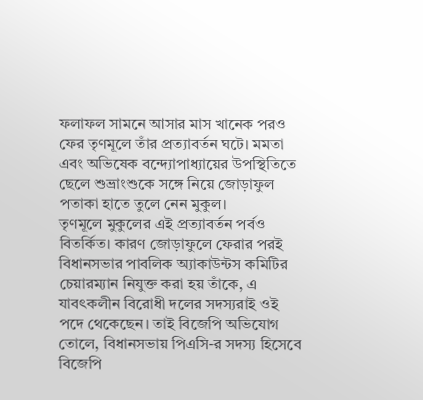ফলাফল সামনে আসার মাস খানেক পরও ফের তৃণমূলে তাঁর প্রত্যাবর্তন ঘটে। মমতা এবং অভিষেক বন্দ্যোপাধ্যায়ের উপস্থিতিতে ছেলে শুভ্রাংশুকে সঙ্গে নিয়ে জোড়াফুল পতাকা হাতে তুলে নেন মুকুল।
তৃণমূলে মুকুলের এই প্রত্যাবর্তন পর্বও বিতর্কিত। কারণ জোড়াফুলে ফেরার পরই বিধানসভার পাবলিক অ্যাকাউন্টস কমিটির চেয়ারম্যান নিযুক্ত করা হয় তাঁকে, এ যাবৎকলীন বিরোধী দলের সদস্যরাই ওই পদে থেকেছেন। তাই বিজেপি অভিযোগ তোলে, বিধানসভায় পিএসি-র সদস্য হিসেবে বিজেপি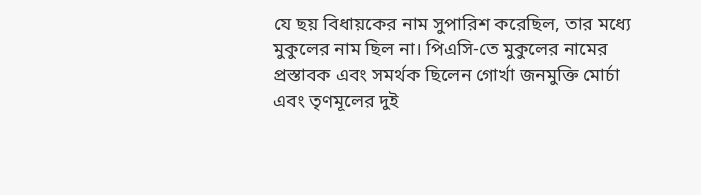যে ছয় বিধায়কের নাম সুপারিশ করেছিল, তার মধ্যে মুকুলের নাম ছিল না। পিএসি-তে মুকুলের নামের প্রস্তাবক এবং সমর্থক ছিলেন গোর্খা জনমুক্তি মোর্চা এবং তৃণমূলের দুই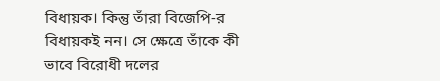বিধায়ক। কিন্তু তাঁরা বিজেপি-র বিধায়কই নন। সে ক্ষেত্রে তাঁকে কী ভাবে বিরোধী দলের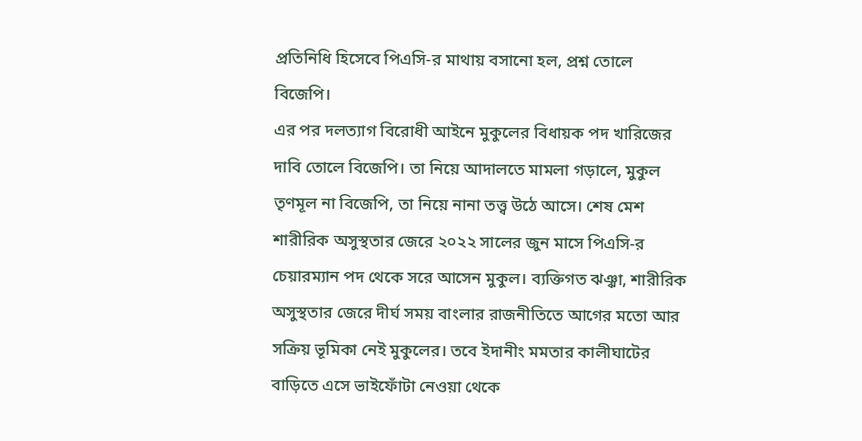প্রতিনিধি হিসেবে পিএসি-র মাথায় বসানো হল, প্রশ্ন তোলে বিজেপি।
এর পর দলত্যাগ বিরোধী আইনে মুকুলের বিধায়ক পদ খারিজের দাবি তোলে বিজেপি। তা নিয়ে আদালতে মামলা গড়ালে, মুকুল তৃণমূল না বিজেপি, তা নিয়ে নানা তত্ত্ব উঠে আসে। শেষ মেশ শারীরিক অসুস্থতার জেরে ২০২২ সালের জুন মাসে পিএসি-র চেয়ারম্যান পদ থেকে সরে আসেন মুকুল। ব্যক্তিগত ঝঞ্ঝা, শারীরিক অসুস্থতার জেরে দীর্ঘ সময় বাংলার রাজনীতিতে আগের মতো আর সক্রিয় ভূমিকা নেই মুকুলের। তবে ইদানীং মমতার কালীঘাটের বাড়িতে এসে ভাইফোঁটা নেওয়া থেকে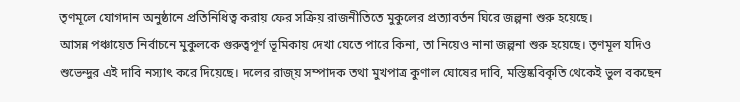তৃণমূলে যোগদান অনুষ্ঠানে প্রতিনিধিত্ব করায় ফের সক্রিয় রাজনীতিতে মুকুলের প্রত্যাবর্তন ঘিরে জল্পনা শুরু হয়েছে।
আসন্ন পঞ্চায়েত নির্বাচনে মুকুলকে গুরুত্বপূর্ণ ভূমিকায় দেখা যেতে পারে কিনা, তা নিয়েও নানা জল্পনা শুরু হয়েছে। তৃণমূল যদিও শুভেন্দুর এই দাবি নস্যাৎ করে দিয়েছে। দলের রাজ্য় সম্পাদক তথা মুখপাত্র কুণাল ঘোষের দাবি, মস্তিষ্কবিকৃতি থেকেই ভুল বকছেন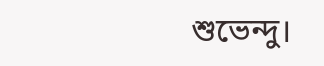শুভেন্দু।